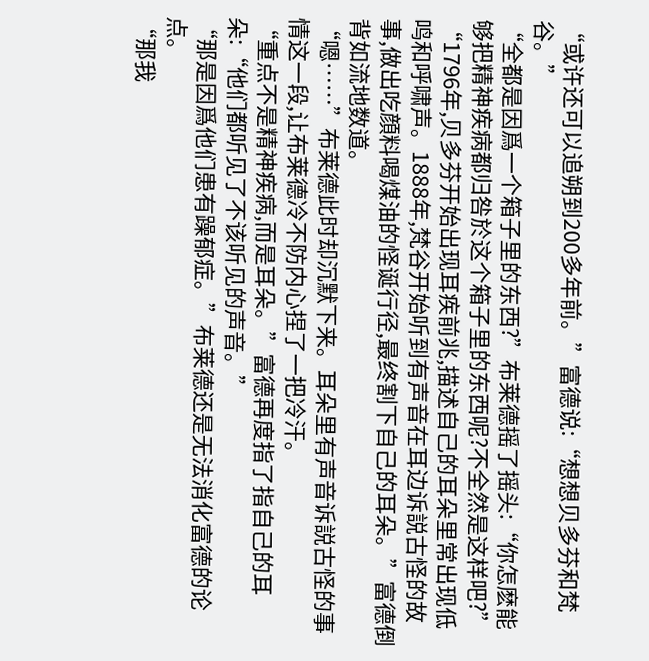“或许还可以追朔到200多年前。”富德说:“想想贝多芬和梵谷。”
“全都是因爲一个箱子里的东西?”布莱德摇了摇头:“你怎麽能够把精神疾病都归咎於这个箱子里的东西呢?不全然是这样吧?”
“1796年,贝多芬开始出现耳疾前兆,描述自己的耳朵里常出现低鸣和呼啸声。1888年,梵谷开始听到有声音在耳边诉説古怪的故事,做出吃顔料喝煤油的怪诞行径,最终割下自己的耳朵。”富德倒背如流地数道。
“嗯……”布莱德此时却沉默下来。耳朵里有声音诉説古怪的事情这一段,让布莱德冷不防内心捏了一把冷汗。
“重点不是精神疾病,而是耳朵。”富德再度指了指自己的耳朵:“他们都听见了不该听见的声音。”
“那是因爲他们患有躁郁症。”布莱德还是无法消化富德的论点。
“那我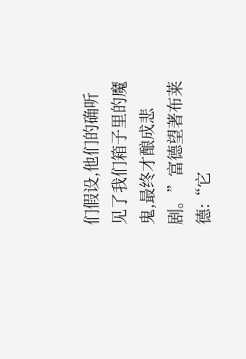们假设,他们的确听见了我们箱子里的魔鬼,最终才酿成悲剧。”富德望著布莱德:“它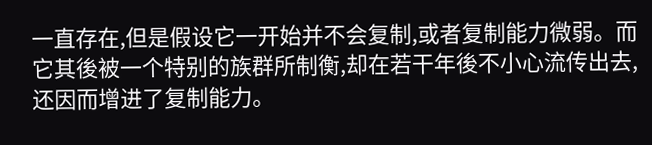一直存在,但是假设它一开始并不会复制,或者复制能力微弱。而它其後被一个特别的族群所制衡,却在若干年後不小心流传出去,还因而增进了复制能力。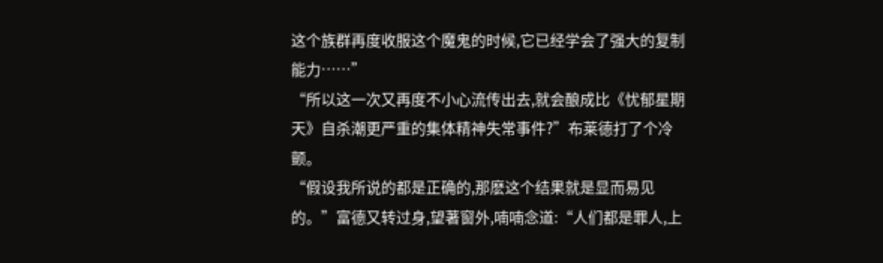这个族群再度收服这个魔鬼的时候,它已经学会了强大的复制能力……”
“所以这一次又再度不小心流传出去,就会酿成比《忧郁星期天》自杀潮更严重的集体精神失常事件?”布莱德打了个冷颤。
“假设我所说的都是正确的,那麽这个结果就是显而易见的。”富德又转过身,望著窗外,喃喃念道:“人们都是罪人,上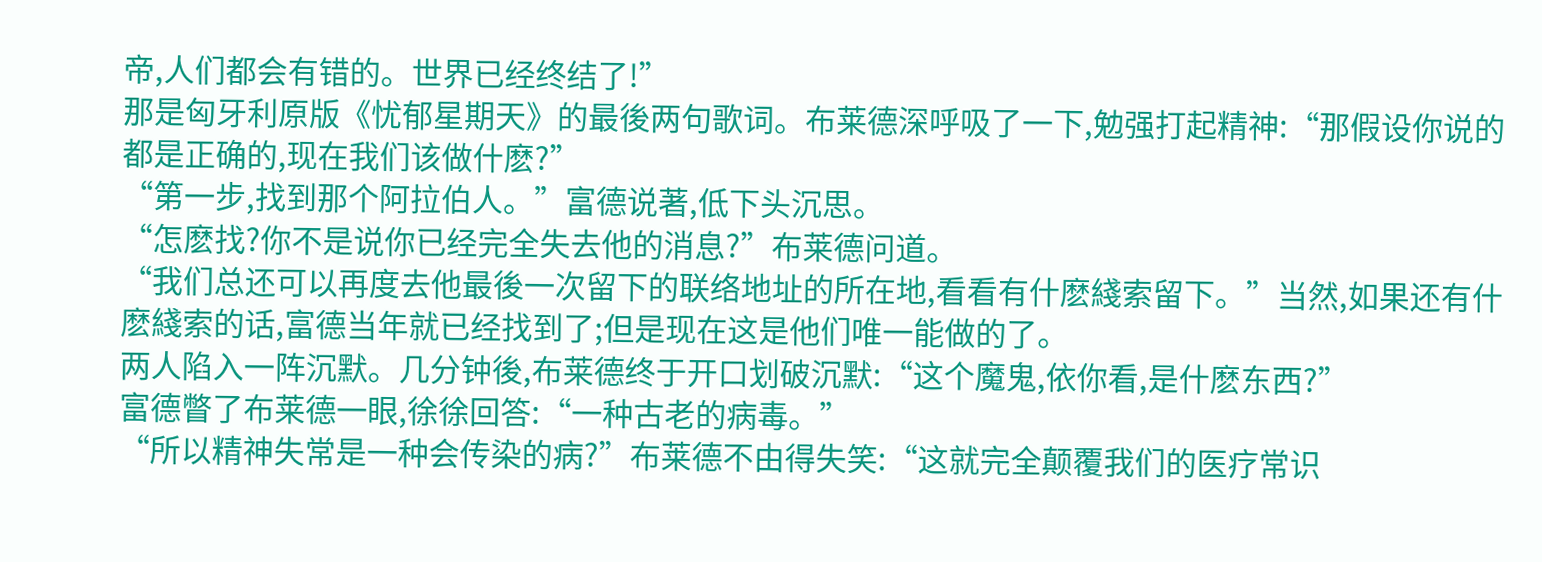帝,人们都会有错的。世界已经终结了!”
那是匈牙利原版《忧郁星期天》的最後两句歌词。布莱德深呼吸了一下,勉强打起精神:“那假设你说的都是正确的,现在我们该做什麽?”
“第一步,找到那个阿拉伯人。”富德说著,低下头沉思。
“怎麽找?你不是说你已经完全失去他的消息?”布莱德问道。
“我们总还可以再度去他最後一次留下的联络地址的所在地,看看有什麽綫索留下。”当然,如果还有什麽綫索的话,富德当年就已经找到了;但是现在这是他们唯一能做的了。
两人陷入一阵沉默。几分钟後,布莱德终于开口划破沉默:“这个魔鬼,依你看,是什麽东西?”
富德瞥了布莱德一眼,徐徐回答:“一种古老的病毒。”
“所以精神失常是一种会传染的病?”布莱德不由得失笑:“这就完全颠覆我们的医疗常识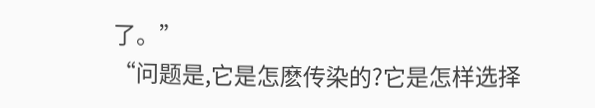了。”
“问题是,它是怎麽传染的?它是怎样选择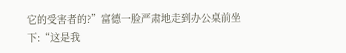它的受害者的?”富德一脸严肃地走到办公桌前坐下:“这是我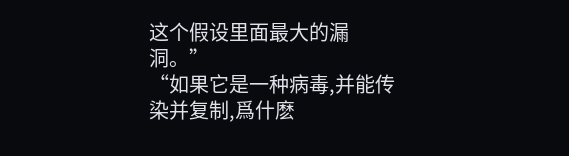这个假设里面最大的漏洞。”
“如果它是一种病毒,并能传染并复制,爲什麽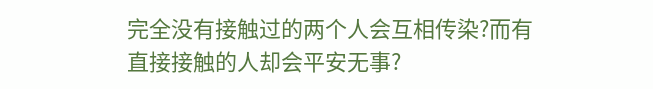完全没有接触过的两个人会互相传染?而有直接接触的人却会平安无事?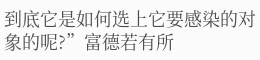到底它是如何选上它要感染的对象的呢?”富德若有所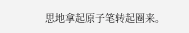思地拿起原子笔转起圈来。